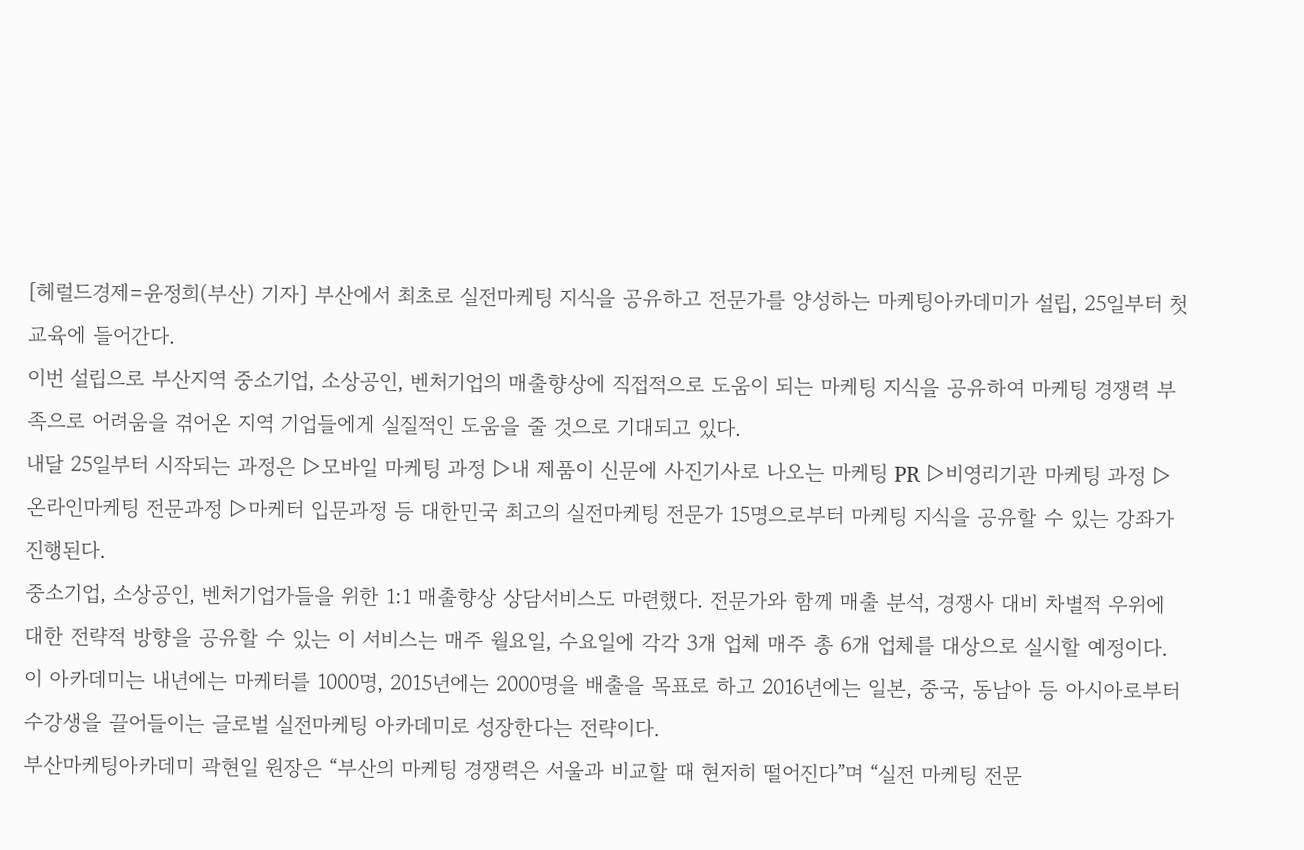[헤럴드경제=윤정희(부산) 기자] 부산에서 최초로 실전마케팅 지식을 공유하고 전문가를 양성하는 마케팅아카데미가 설립, 25일부터 첫 교육에 들어간다.
이번 설립으로 부산지역 중소기업, 소상공인, 벤처기업의 매출향상에 직접적으로 도움이 되는 마케팅 지식을 공유하여 마케팅 경쟁력 부족으로 어려움을 겪어온 지역 기업들에게 실질적인 도움을 줄 것으로 기대되고 있다.
내달 25일부터 시작되는 과정은 ▷모바일 마케팅 과정 ▷내 제품이 신문에 사진기사로 나오는 마케팅 PR ▷비영리기관 마케팅 과정 ▷온라인마케팅 전문과정 ▷마케터 입문과정 등 대한민국 최고의 실전마케팅 전문가 15명으로부터 마케팅 지식을 공유할 수 있는 강좌가 진행된다.
중소기업, 소상공인, 벤처기업가들을 위한 1:1 매출향상 상담서비스도 마련했다. 전문가와 함께 매출 분석, 경쟁사 대비 차별적 우위에 대한 전략적 방향을 공유할 수 있는 이 서비스는 매주 월요일, 수요일에 각각 3개 업체 매주 총 6개 업체를 대상으로 실시할 예정이다.
이 아카데미는 내년에는 마케터를 1000명, 2015년에는 2000명을 배출을 목표로 하고 2016년에는 일본, 중국, 동남아 등 아시아로부터 수강생을 끌어들이는 글로벌 실전마케팅 아카데미로 성장한다는 전략이다.
부산마케팅아카데미 곽현일 원장은 “부산의 마케팅 경쟁력은 서울과 비교할 때 현저히 떨어진다”며 “실전 마케팅 전문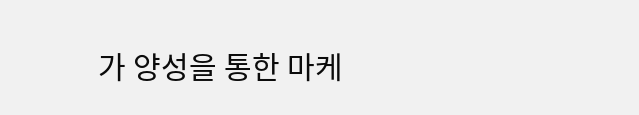가 양성을 통한 마케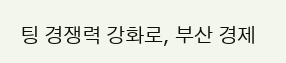팅 경쟁력 강화로, 부산 경제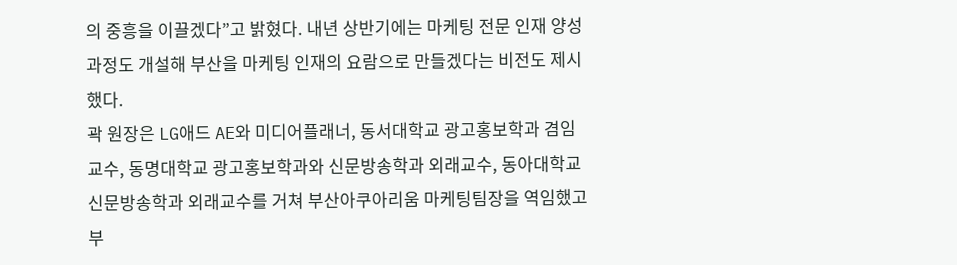의 중흥을 이끌겠다”고 밝혔다. 내년 상반기에는 마케팅 전문 인재 양성과정도 개설해 부산을 마케팅 인재의 요람으로 만들겠다는 비전도 제시했다.
곽 원장은 LG애드 AE와 미디어플래너, 동서대학교 광고홍보학과 겸임교수, 동명대학교 광고홍보학과와 신문방송학과 외래교수, 동아대학교 신문방송학과 외래교수를 거쳐 부산아쿠아리움 마케팅팀장을 역임했고 부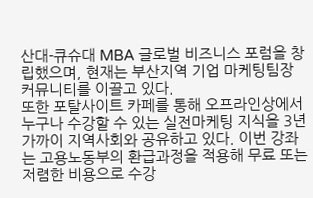산대-큐슈대 MBA 글로벌 비즈니스 포럼을 창립했으며, 현재는 부산지역 기업 마케팅팀장 커뮤니티를 이끌고 있다.
또한 포탈사이트 카페를 통해 오프라인상에서 누구나 수강할 수 있는 실전마케팅 지식을 3년 가까이 지역사회와 공유하고 있다. 이번 강좌는 고용노동부의 환급과정을 적용해 무료 또는 저렴한 비용으로 수강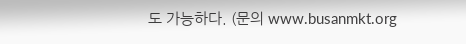도 가능하다. (문의 www.busanmkt.org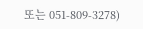또는 051-809-3278)